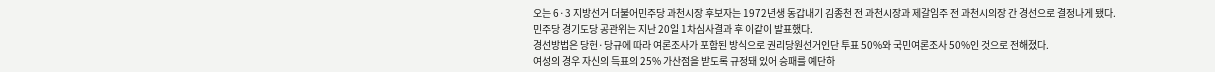오는 6·3 지방선거 더불어민주당 과천시장 후보자는 1972년생 동갑내기 김종천 전 과천시장과 제갈임주 전 과천시의장 간 경선으로 결정나게 됐다.
민주당 경기도당 공관위는 지난 20일 1차심사결과 후 이같이 발표했다.
경선방법은 당헌·당규에 따라 여론조사가 포함된 방식으로 권리당원선거인단 투표 50%와 국민여론조사 50%인 것으로 전해졌다.
여성의 경우 자신의 득표의 25% 가산점을 받도록 규정돼 있어 승패를 예단하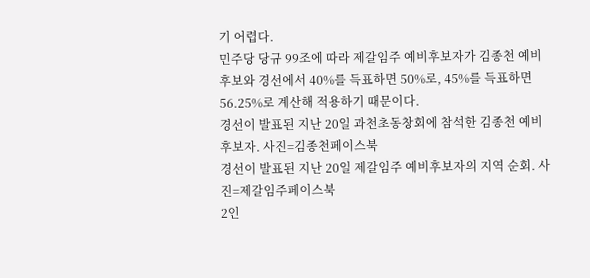기 어렵다.
민주당 당규 99조에 따라 제갈임주 예비후보자가 김종천 예비후보와 경선에서 40%를 득표하면 50%로, 45%를 득표하면 56.25%로 계산해 적용하기 때문이다.
경선이 발표된 지난 20일 과천초동창회에 참석한 김종천 예비후보자. 사진=김종천페이스북
경선이 발표된 지난 20일 제갈임주 예비후보자의 지역 순회. 사진=제갈임주페이스북
2인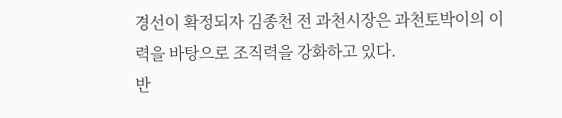경선이 확정되자 김종천 전 과천시장은 과천토박이의 이력을 바탕으로 조직력을 강화하고 있다.
반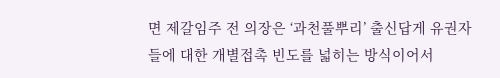면 제갈임주 전 의장은 ‘과천풀뿌리’ 출신답게 유권자들에 대한 개별접촉 빈도를 넓히는 방식이어서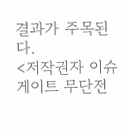결과가 주목된다.
<저작권자 이슈게이트 무단전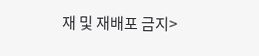재 및 재배포 금지>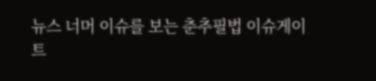뉴스 너머 이슈를 보는 춘추필법 이슈게이트